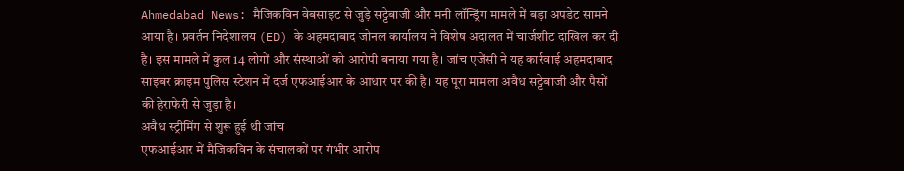Ahmedabad News: मैजिकविन वेबसाइट से जुड़े सट्टेबाजी और मनी लॉन्ड्रिंग मामले में बड़ा अपडेट सामने आया है। प्रवर्तन निदेशालय (ED) के अहमदाबाद जोनल कार्यालय ने विशेष अदालत में चार्जशीट दाखिल कर दी है। इस मामले में कुल 14 लोगों और संस्थाओं को आरोपी बनाया गया है। जांच एजेंसी ने यह कार्रवाई अहमदाबाद साइबर क्राइम पुलिस स्टेशन में दर्ज एफआईआर के आधार पर की है। यह पूरा मामला अवैध सट्टेबाजी और पैसों की हेराफेरी से जुड़ा है।
अवैध स्ट्रीमिंग से शुरू हुई थी जांच
एफआईआर में मैजिकविन के संचालकों पर गंभीर आरोप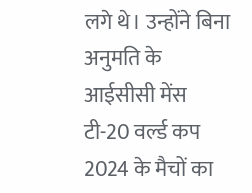लगे थे। उन्होंने बिना अनुमति के आईसीसी मेंस टी-20 वर्ल्ड कप 2024 के मैचों का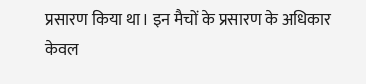प्रसारण किया था। इन मैचों के प्रसारण के अधिकार केवल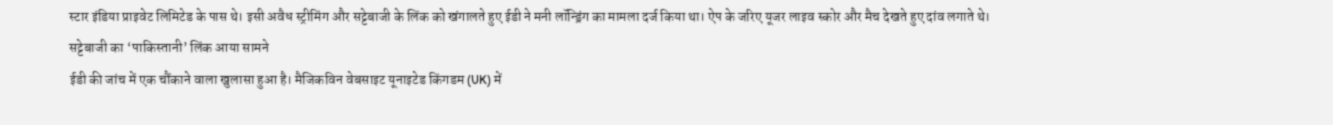स्टार इंडिया प्राइवेट लिमिटेड के पास थे। इसी अवैध स्ट्रीमिंग और सट्टेबाजी के लिंक को खंगालते हुए ईडी ने मनी लॉन्ड्रिंग का मामला दर्ज किया था। ऐप के जरिए यूजर लाइव स्कोर और मैच देखते हुए दांव लगाते थे।
सट्टेबाजी का ‘पाकिस्तानी’ लिंक आया सामने
ईडी की जांच में एक चौंकाने वाला खुलासा हुआ है। मैजिकविन वेबसाइट यूनाइटेड किंगडम (UK) में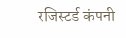रजिस्टर्ड कंपनी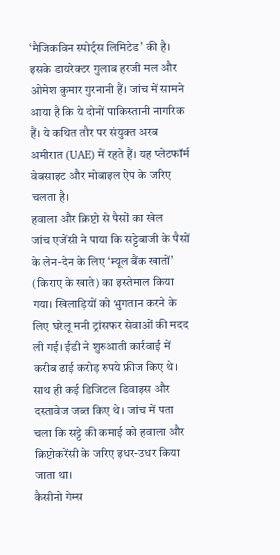‘मैजिकविन स्पोर्ट्स लिमिटेड’ की है। इसके डायरेक्टर गुलाब हरजी मल और ओमेश कुमार गुरनानी हैं। जांच में सामने आया है कि ये दोनों पाकिस्तानी नागरिक हैं। ये कथित तौर पर संयुक्त अरब अमीरात (UAE) में रहते हैं। यह प्लेटफॉर्म वेबसाइट और मोबाइल ऐप के जरिए चलता है।
हवाला और क्रिप्टो से पैसों का खेल
जांच एजेंसी ने पाया कि सट्टेबाजी के पैसों के लेन-देन के लिए ‘म्यूल बैंक खातों’ (किराए के खाते) का इस्तेमाल किया गया। खिलाड़ियों को भुगतान करने के लिए घरेलू मनी ट्रांसफर सेवाओं की मदद ली गई। ईडी ने शुरुआती कार्रवाई में करीब ढाई करोड़ रुपये फ्रीज किए थे। साथ ही कई डिजिटल डिवाइस और दस्तावेज जब्त किए थे। जांच में पता चला कि सट्टे की कमाई को हवाला और क्रिप्टोकरेंसी के जरिए इधर-उधर किया जाता था।
कैसीनो गेम्स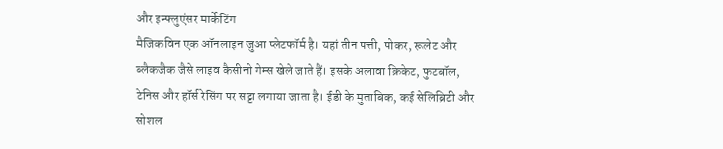और इन्फ्लुएंसर मार्केटिंग
मैजिकविन एक ऑनलाइन जुआ प्लेटफॉर्म है। यहां तीन पत्ती, पोकर, रूलेट और ब्लैकजैक जैसे लाइव कैसीनो गेम्स खेले जाते हैं। इसके अलावा क्रिकेट, फुटबॉल, टेनिस और हॉर्स रेसिंग पर सट्टा लगाया जाता है। ईडी के मुताबिक, कई सेलिब्रिटी और सोशल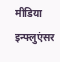मीडिया इन्फ्लुएंसर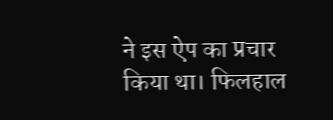ने इस ऐप का प्रचार किया था। फिलहाल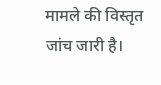मामले की विस्तृत जांच जारी है।